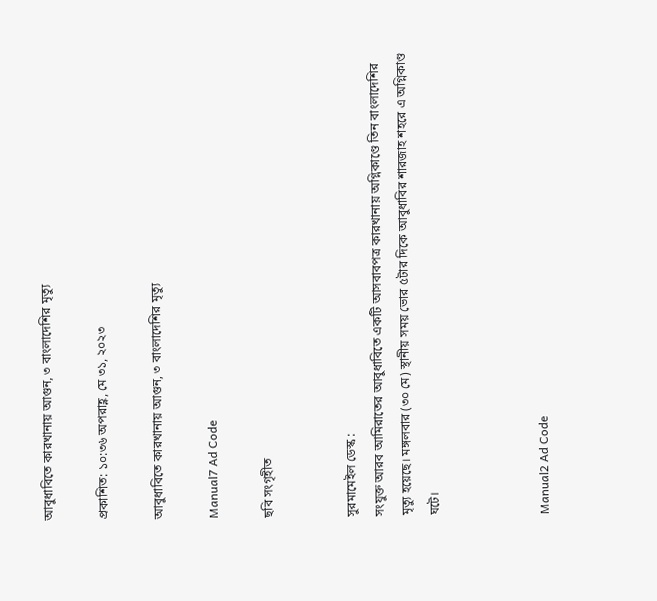আবুধাবিতে কারখানায় আগুন, ৩ বাংলাদেশির মৃত্যু

প্রকাশিত: ১০:৩৬ অপরাহ্ণ, মে ৩১, ২০২৩

আবুধাবিতে কারখানায় আগুন, ৩ বাংলাদেশির মৃত্যু

Manual7 Ad Code

ছবি সংগৃহীত


সুরমামেইল ডেস্ক :
সংযুক্ত আরব আমিরাতের আবুধাবিতে একটি আসবাবপত্র কারখানায় অগ্নিকাণ্ডে তিন বাংলাদেশির মৃত্যু হয়েছে। মঙ্গলবার (৩০ মে) স্থানীয় সময় ভোর ৫টার দিকে আবুধাবির শারজাহ শহরে এ অগ্নিকাণ্ড ঘটে।



Manual2 Ad Code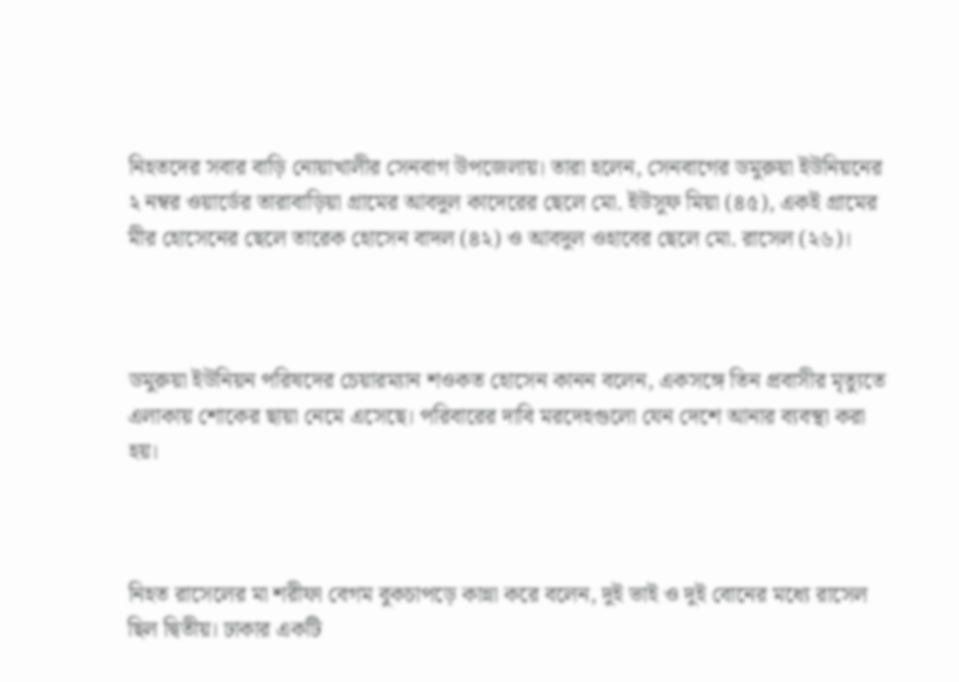নিহতদের সবার বাড়ি নোয়াখালীর সেনবাগ উপজেলায়। তারা হলেন, সেনবাগের ডমুরুয়া ইউনিয়নের ২ নম্বর ওয়ার্ডের তারাবাড়িয়া গ্রামের আবদুল কাদেরের ছেলে মো. ইউসুফ মিয়া (৪৫), একই গ্রামের মীর হোসেনের ছেলে তারেক হোসেন বাদল (৪২) ও আবদুল ওহাবের ছেলে মো. রাসেল (২৬)।



ডমুরুয়া ইউনিয়ন পরিষদের চেয়ারম্যান শওকত হোসেন কানন বলেন, একসঙ্গে তিন প্রবাসীর মৃত্যুতে এলাকায় শোকের ছায়া নেমে এসেছে। পরিবারের দাবি মরদেহগুলো যেন দেশে আনার ব্যবস্থা করা হয়।



নিহত রাসেলের মা শরীফা বেগম বুকচাপড়ে কান্না করে বলেন, দুই ভাই ও দুই বোনের মধ্যে রাসেল ছিল দ্বিতীয়। ঢাকার একটি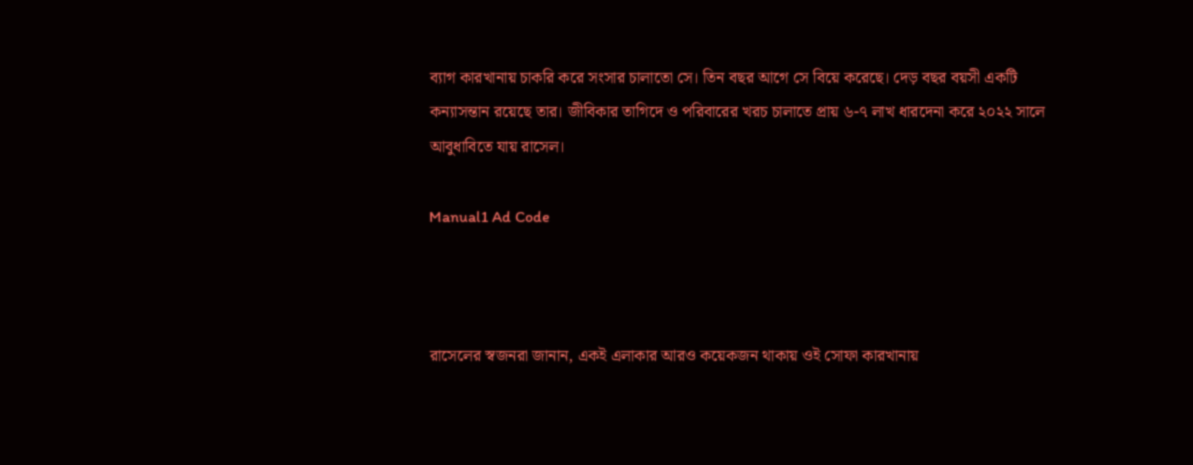ব্যাগ কারখানায় চাকরি করে সংসার চালাতো সে। তিন বছর আগে সে বিয়ে করেছে। দেড় বছর বয়সী একটি কন্যাসন্তান রয়েছে তার। জীবিকার তাগিদে ও পরিবারের খরচ চালাতে প্রায় ৬-৭ লাখ ধারদেনা করে ২০২২ সালে আবুধাবিতে যায় রাসেল।

Manual1 Ad Code



রাসেলের স্বজনরা জানান, একই এলাকার আরও কয়েকজন থাকায় ওই সোফা কারখানায়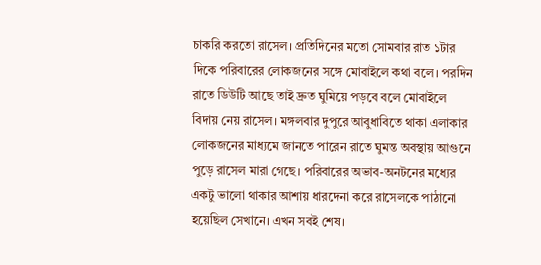চাকরি করতো রাসেল। প্রতিদিনের মতো সোমবার রাত ১টার দিকে পরিবারের লোকজনের সঙ্গে মোবাইলে কথা বলে। পরদিন রাতে ডিউটি আছে তাই দ্রুত ঘুমিয়ে পড়বে বলে মোবাইলে বিদায় নেয় রাসেল। মঙ্গলবার দুপুরে আবুধাবিতে থাকা এলাকার লোকজনের মাধ্যমে জানতে পারেন রাতে ঘুমন্ত অবস্থায় আগুনে পুড়ে রাসেল মারা গেছে। পরিবারের অভাব-অনটনের মধ্যের একটু ভালো থাকার আশায় ধারদেনা করে রাসেলকে পাঠানো হয়েছিল সেখানে। এখন সবই শেষ।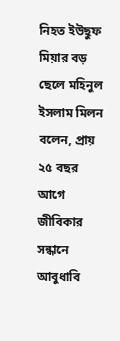নিহত ইউছুফ মিয়ার বড় ছেলে মহিনুল ইসলাম মিলন বলেন, প্রায় ২৫ বছর আগে জীবিকার সন্ধানে আবুধাবি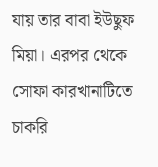যায় তার বাবা ইউছুফ মিয়া। এরপর থেকে সোফা কারখানাটিতে চাকরি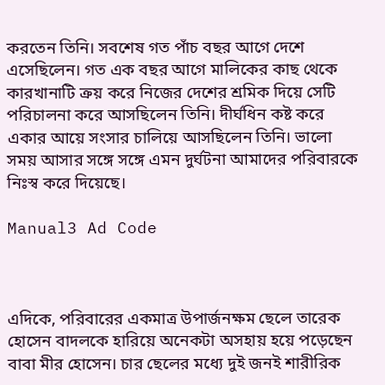করতেন তিনি। সবশেষ গত পাঁচ বছর আগে দেশে এসেছিলেন। গত এক বছর আগে মালিকের কাছ থেকে কারখানাটি ক্রয় করে নিজের দেশের শ্রমিক দিয়ে সেটি পরিচালনা করে আসছিলেন তিনি। দীর্ঘধিন কষ্ট করে একার আয়ে সংসার চালিয়ে আসছিলেন তিনি। ভালো সময় আসার সঙ্গে সঙ্গে এমন দুর্ঘটনা আমাদের পরিবারকে নিঃস্ব করে দিয়েছে।

Manual3 Ad Code



এদিকে, পরিবারের একমাত্র উপার্জনক্ষম ছেলে তারেক হোসেন বাদলকে হারিয়ে অনেকটা অসহায় হয়ে পড়েছেন বাবা মীর হোসেন। চার ছেলের মধ্যে দুই জনই শারীরিক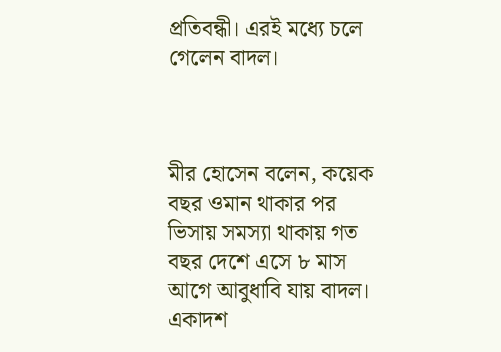প্রতিবন্ধী। এরই মধ্যে চলে গেলেন বাদল।



মীর হোসেন বলেন, কয়েক বছর ওমান থাকার পর ভিসায় সমস্যা থাকায় গত বছর দেশে এসে ৮ মাস আগে আবুধাবি যায় বাদল। একাদশ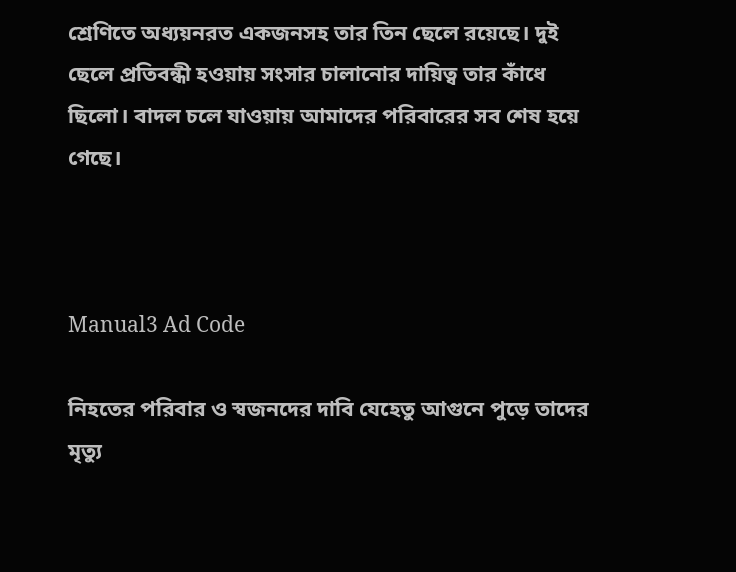শ্রেণিতে অধ্যয়নরত একজনসহ তার তিন ছেলে রয়েছে। দুই ছেলে প্রতিবন্ধী হওয়ায় সংসার চালানোর দায়িত্ব তার কাঁধে ছিলো। বাদল চলে যাওয়ায় আমাদের পরিবারের সব শেষ হয়ে গেছে।



Manual3 Ad Code

নিহতের পরিবার ও স্বজনদের দাবি যেহেতু আগুনে পুড়ে তাদের মৃত্যু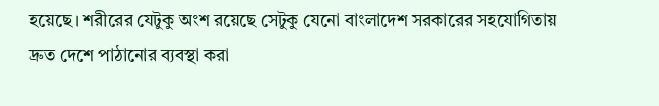হয়েছে। শরীরের যেটুকু অংশ রয়েছে সেটুকু যেনো বাংলাদেশ সরকারের সহযোগিতায় দ্রুত দেশে পাঠানোর ব্যবস্থা করা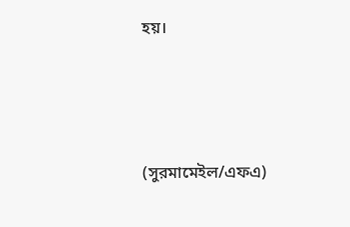হয়।



(সুরমামেইল/এফএ)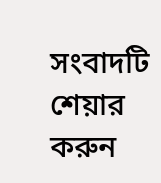সংবাদটি শেয়ার করুন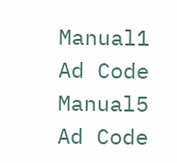Manual1 Ad Code
Manual5 Ad Code